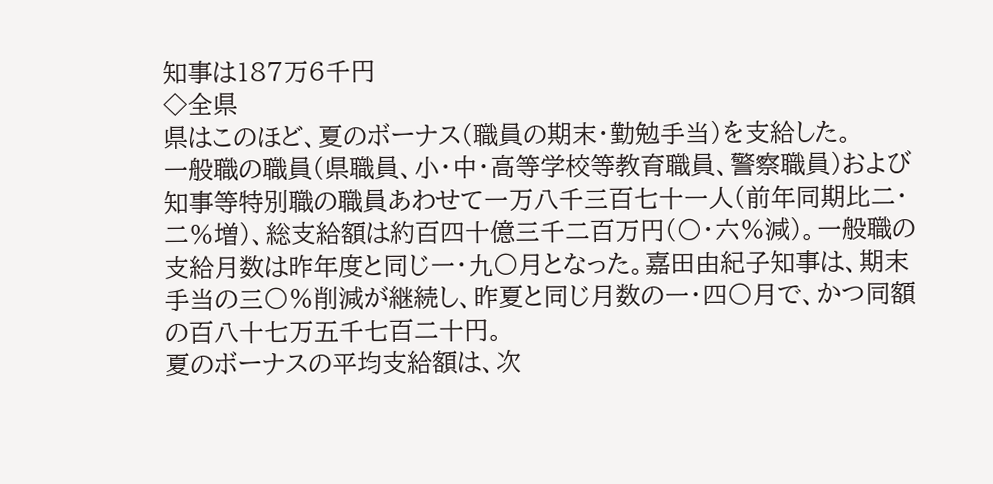知事は187万6千円
◇全県
県はこのほど、夏のボーナス(職員の期末・勤勉手当)を支給した。
一般職の職員(県職員、小・中・高等学校等教育職員、警察職員)および知事等特別職の職員あわせて一万八千三百七十一人(前年同期比二・二%増)、総支給額は約百四十億三千二百万円(〇・六%減)。一般職の支給月数は昨年度と同じ一・九〇月となった。嘉田由紀子知事は、期末手当の三〇%削減が継続し、昨夏と同じ月数の一・四〇月で、かつ同額の百八十七万五千七百二十円。
夏のボーナスの平均支給額は、次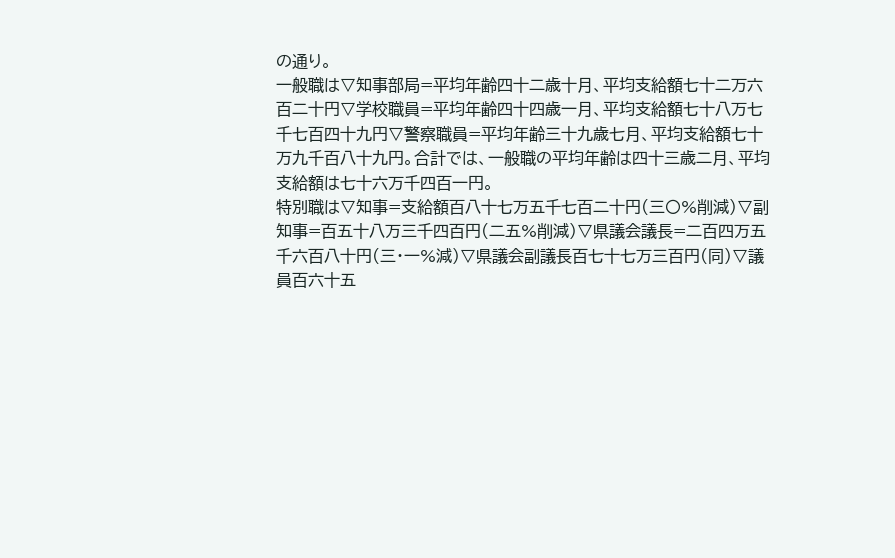の通り。
一般職は▽知事部局=平均年齢四十二歳十月、平均支給額七十二万六百二十円▽学校職員=平均年齢四十四歳一月、平均支給額七十八万七千七百四十九円▽警察職員=平均年齢三十九歳七月、平均支給額七十万九千百八十九円。合計では、一般職の平均年齢は四十三歳二月、平均支給額は七十六万千四百一円。
特別職は▽知事=支給額百八十七万五千七百二十円(三〇%削減)▽副知事=百五十八万三千四百円(二五%削減)▽県議会議長=二百四万五千六百八十円(三・一%減)▽県議会副議長百七十七万三百円(同)▽議員百六十五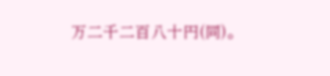万二千二百八十円(同)。